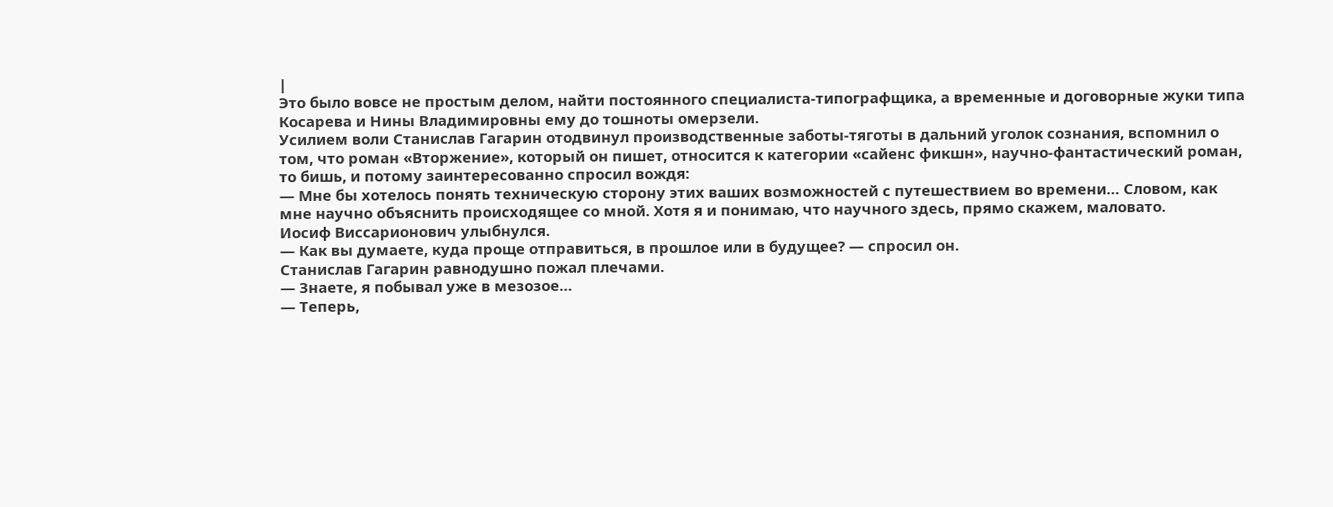|
Это было вовсе не простым делом, найти постоянного специалиста-типографщика, а временные и договорные жуки типа Косарева и Нины Владимировны ему до тошноты омерзели.
Усилием воли Станислав Гагарин отодвинул производственные заботы-тяготы в дальний уголок сознания, вспомнил о том, что роман «Вторжение», который он пишет, относится к категории «сайенс фикшн», научно-фантастический роман, то бишь, и потому заинтересованно спросил вождя:
— Мне бы хотелось понять техническую сторону этих ваших возможностей с путешествием во времени… Словом, как мне научно объяснить происходящее со мной. Хотя я и понимаю, что научного здесь, прямо скажем, маловато.
Иосиф Виссарионович улыбнулся.
— Как вы думаете, куда проще отправиться, в прошлое или в будущее? — спросил он.
Станислав Гагарин равнодушно пожал плечами.
— Знаете, я побывал уже в мезозое…
— Теперь,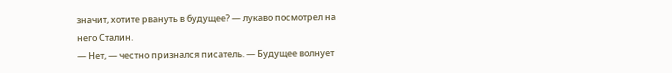значит, хотите рвануть в будущее? — лукаво посмотрел на него Сталин.
— Нет, — честно признался писатель. — Будущее волнует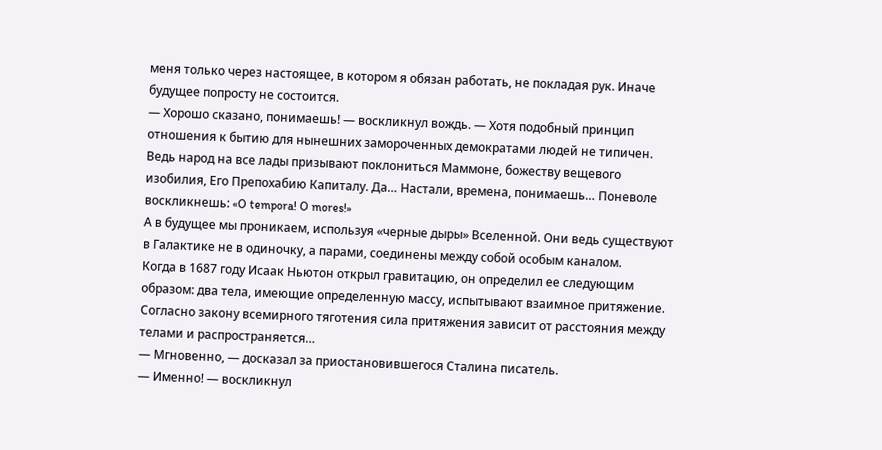меня только через настоящее, в котором я обязан работать, не покладая рук. Иначе будущее попросту не состоится.
— Хорошо сказано, понимаешь! — воскликнул вождь. — Хотя подобный принцип отношения к бытию для нынешних замороченных демократами людей не типичен. Ведь народ на все лады призывают поклониться Маммоне, божеству вещевого изобилия, Его Препохабию Капиталу. Да… Настали, времена, понимаешь… Поневоле воскликнешь: «O tempora! O mores!»
А в будущее мы проникаем, используя «черные дыры» Вселенной. Они ведь существуют в Галактике не в одиночку, а парами, соединены между собой особым каналом.
Когда в 1687 году Исаак Ньютон открыл гравитацию, он определил ее следующим образом: два тела, имеющие определенную массу, испытывают взаимное притяжение. Согласно закону всемирного тяготения сила притяжения зависит от расстояния между телами и распространяется…
— Мгновенно, — досказал за приостановившегося Сталина писатель.
— Именно! — воскликнул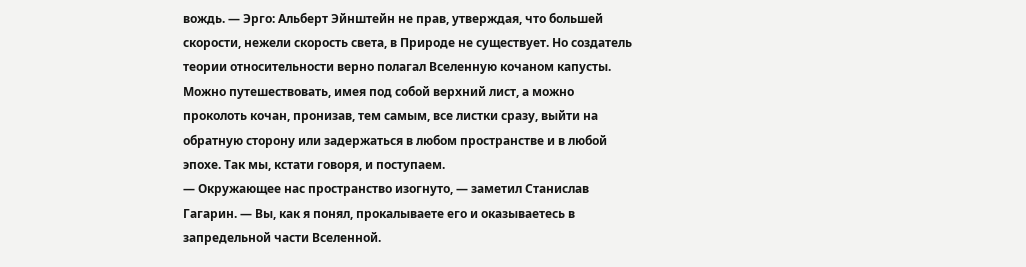вождь. — Эрго: Альберт Эйнштейн не прав, утверждая, что большей скорости, нежели скорость света, в Природе не существует. Но создатель теории относительности верно полагал Вселенную кочаном капусты. Можно путешествовать, имея под собой верхний лист, а можно проколоть кочан, пронизав, тем самым, все листки сразу, выйти на обратную сторону или задержаться в любом пространстве и в любой эпохе. Так мы, кстати говоря, и поступаем.
— Окружающее нас пространство изогнуто, — заметил Станислав Гагарин. — Вы, как я понял, прокалываете его и оказываетесь в запредельной части Вселенной.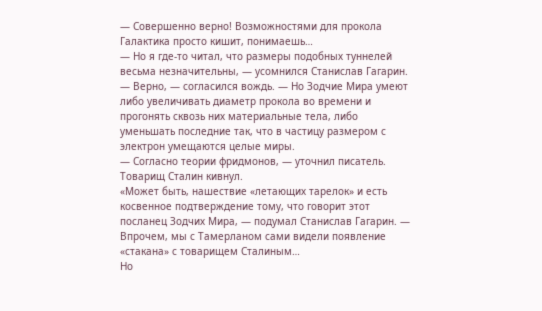— Совершенно верно! Возможностями для прокола Галактика просто кишит, понимаешь…
— Но я где-то читал, что размеры подобных туннелей весьма незначительны, — усомнился Станислав Гагарин.
— Верно, — согласился вождь. — Но Зодчие Мира умеют либо увеличивать диаметр прокола во времени и прогонять сквозь них материальные тела, либо уменьшать последние так, что в частицу размером с электрон умещаются целые миры.
— Согласно теории фридмонов, — уточнил писатель.
Товарищ Сталин кивнул.
«Может быть, нашествие «летающих тарелок» и есть косвенное подтверждение тому, что говорит этот посланец Зодчих Мира, — подумал Станислав Гагарин. — Впрочем, мы с Тамерланом сами видели появление «стакана» с товарищем Сталиным…
Но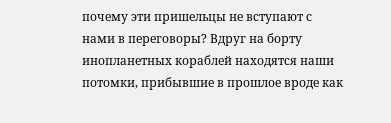почему эти пришельцы не вступают с нами в переговоры? Вдруг на борту инопланетных кораблей находятся наши потомки, прибывшие в прошлое вроде как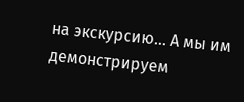на экскурсию… А мы им демонстрируем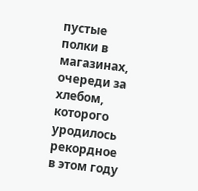пустые полки в магазинах, очереди за хлебом, которого уродилось рекордное в этом году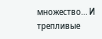множество… И трепливые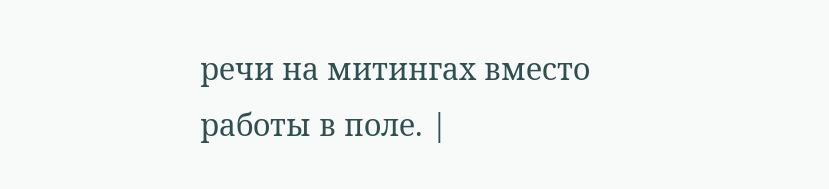речи на митингах вместо работы в поле. |